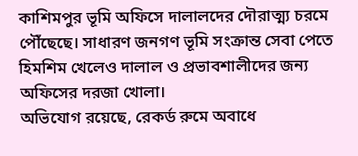কাশিমপুর ভূমি অফিসে দালালদের দৌরাত্ম্য চরমে পৌঁছেছে। সাধারণ জনগণ ভূমি সংক্রান্ত সেবা পেতে হিমশিম খেলেও দালাল ও প্রভাবশালীদের জন্য অফিসের দরজা খোলা।
অভিযোগ রয়েছে, রেকর্ড রুমে অবাধে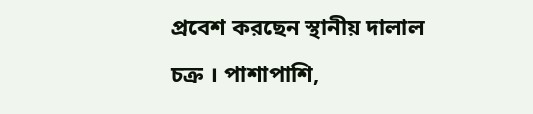প্রবেশ করছেন স্থানীয় দালাল চক্র । পাশাপাশি,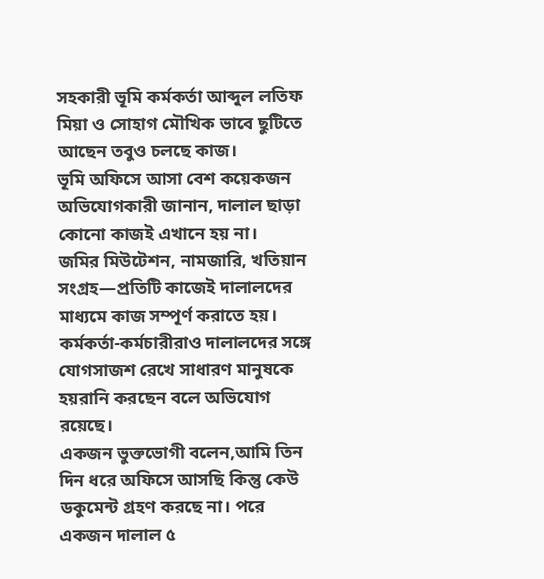সহকারী ভূমি কর্মকর্তা আব্দুল লতিফ মিয়া ও সোহাগ মৌখিক ভাবে ছুটিতে আছেন তবুও চলছে কাজ।
ভূমি অফিসে আসা বেশ কয়েকজন অভিযোগকারী জানান, দালাল ছাড়া কোনো কাজই এখানে হয় না।
জমির মিউটেশন, নামজারি, খতিয়ান সংগ্রহ—প্রতিটি কাজেই দালালদের মাধ্যমে কাজ সম্পূর্ণ করাতে হয়। কর্মকর্তা-কর্মচারীরাও দালালদের সঙ্গে যোগসাজশ রেখে সাধারণ মানুষকে হয়রানি করছেন বলে অভিযোগ রয়েছে।
একজন ভুক্তভোগী বলেন,আমি তিন দিন ধরে অফিসে আসছি কিন্তু কেউ ডকুমেন্ট গ্রহণ করছে না। পরে একজন দালাল ৫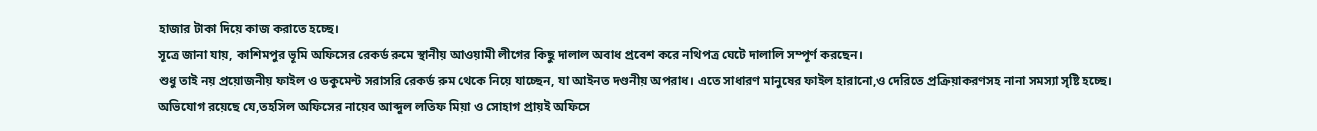হাজার টাকা দিয়ে কাজ করাতে হচ্ছে।
সূত্রে জানা যায়, কাশিমপুর ভূমি অফিসের রেকর্ড রুমে স্থানীয় আওয়ামী লীগের কিছু দালাল অবাধ প্রবেশ করে নথিপত্র ঘেটে দালালি সম্পূর্ণ করছেন।
শুধু তাই নয় প্রয়োজনীয় ফাইল ও ডকুমেন্ট সরাসরি রেকর্ড রুম থেকে নিয়ে যাচ্ছেন, যা আইনত দণ্ডনীয় অপরাধ। এতে সাধারণ মানুষের ফাইল হারানো,ও দেরিতে প্রক্রিয়াকরণসহ নানা সমস্যা সৃষ্টি হচ্ছে।
অভিযোগ রয়েছে যে,তহসিল অফিসের নায়েব আব্দুল লতিফ মিয়া ও সোহাগ প্রায়ই অফিসে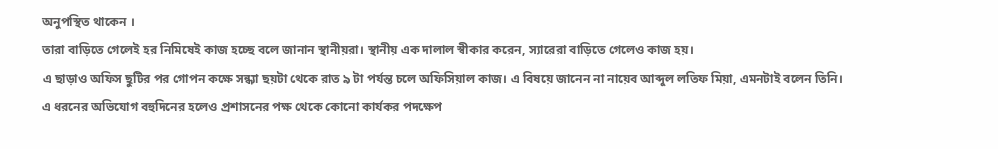অনুপস্থিত থাকেন ।
তারা বাড়িতে গেলেই হর নিমিষেই কাজ হচ্ছে বলে জানান স্থানীয়রা। স্থানীয় এক দালাল স্বীকার করেন, স্যারেরা বাড়িতে গেলেও কাজ হয়।
এ ছাড়াও অফিস ছুটির পর গোপন কক্ষে সন্ধ্যা ছয়টা থেকে রাত ৯ টা পর্যন্ত চলে অফিসিয়াল কাজ। এ বিষয়ে জানেন না নায়েব আব্দুল লতিফ মিয়া, এমনটাই বলেন তিনি।
এ ধরনের অভিযোগ বহুদিনের হলেও প্রশাসনের পক্ষ থেকে কোনো কার্যকর পদক্ষেপ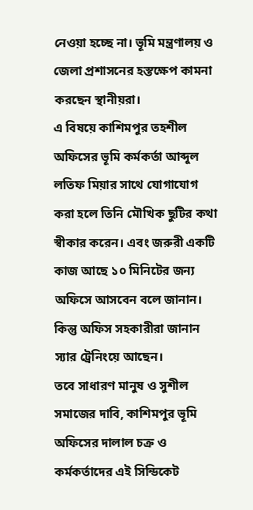নেওয়া হচ্ছে না। ভূমি মন্ত্রণালয় ও জেলা প্রশাসনের হস্তক্ষেপ কামনা করছেন স্থানীয়রা।
এ বিষয়ে কাশিমপুর তহশীল অফিসের ভূমি কর্মকর্তা আব্দুল লতিফ মিয়ার সাথে যোগাযোগ করা হলে তিনি মৌখিক ছুটির কথা স্বীকার করেন। এবং জরুরী একটি কাজ আছে ১০ মিনিটের জন্য অফিসে আসবেন বলে জানান। কিন্তু অফিস সহকারীরা জানান স্যার ট্রেনিংয়ে আছেন।
তবে সাধারণ মানুষ ও সুশীল সমাজের দাবি, কাশিমপুর ভূমি অফিসের দালাল চক্র ও কর্মকর্তাদের এই সিন্ডিকেট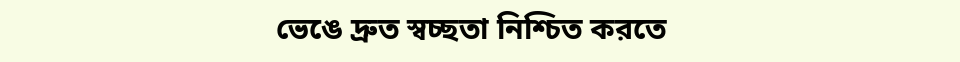ভেঙে দ্রুত স্বচ্ছতা নিশ্চিত করতে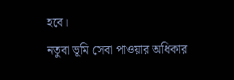হবে।
নতুবা ভূমি সেবা পাওয়ার অধিকার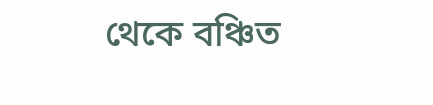থেকে বঞ্চিত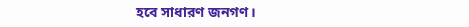হবে সাধারণ জনগণ।